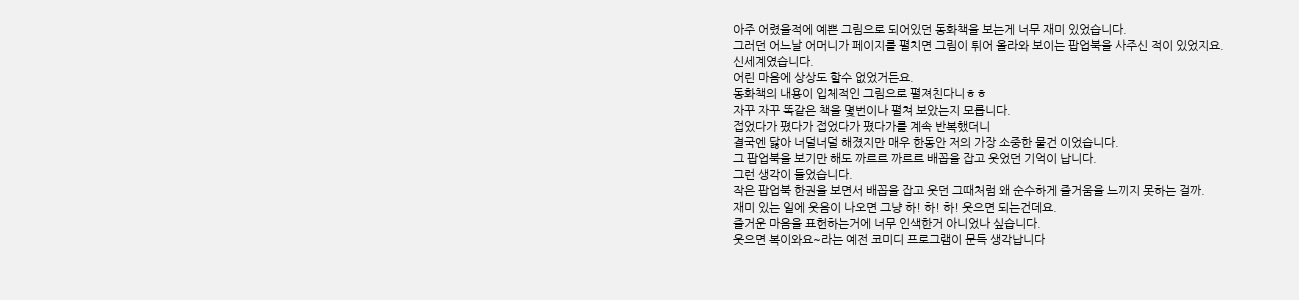아주 어렸을적에 예쁜 그림으로 되어있던 동화책을 보는게 너무 재미 있었습니다.
그러던 어느날 어머니가 페이지를 펼치면 그림이 튀어 올라와 보이는 팝업북을 사주신 적이 있었지요.
신세계였습니다.
어린 마음에 상상도 할수 없었거든요.
동화책의 내용이 입체적인 그림으로 펼져친다니ㅎㅎ
자꾸 자꾸 똑같은 책을 몇번이나 펼쳐 보았는지 모릅니다.
접었다가 폈다가 접었다가 폈다가를 계속 반복했더니
결국엔 닳아 너덜너덜 해졌지만 매우 한동안 저의 가장 소중한 물건 이었습니다.
그 팝업북을 보기만 해도 까르르 까르르 배꼽을 잡고 웃었던 기억이 납니다.
그런 생각이 들었습니다.
작은 팝업북 한권을 보면서 배꼽을 잡고 웃던 그때처럼 왜 순수하게 즐거움을 느끼지 못하는 걸까.
재미 있는 일에 웃음이 나오면 그냥 하! 하! 하! 웃으면 되는건데요.
즐거운 마음을 표헌하는거에 너무 인색한거 아니었나 싶습니다.
웃으면 복이와요~라는 예전 코미디 프로그램이 문득 생각납니다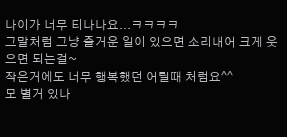나이가 너무 티나나요...ㅋㅋㅋㅋ
그말처럼 그냥 즐거운 일이 있으면 소리내어 크게 웃으면 되는걸~
작은거에도 너무 행복했던 어릴때 처럼요^^
모 별거 있나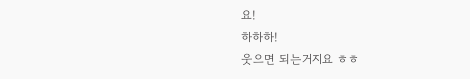요!
하하하!
웃으면 되는거지요 ㅎㅎ